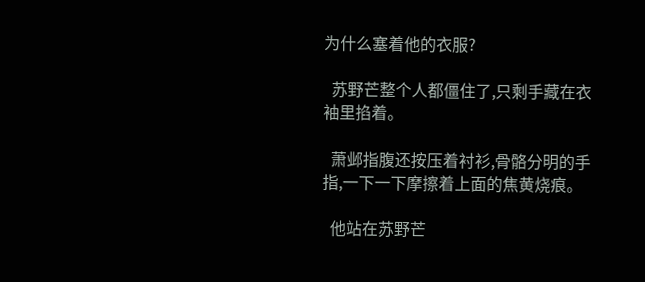为什么塞着他的衣服?

  苏野芒整个人都僵住了,只剩手藏在衣袖里掐着。

  萧邺指腹还按压着衬衫,骨骼分明的手指,一下一下摩擦着上面的焦黄烧痕。

  他站在苏野芒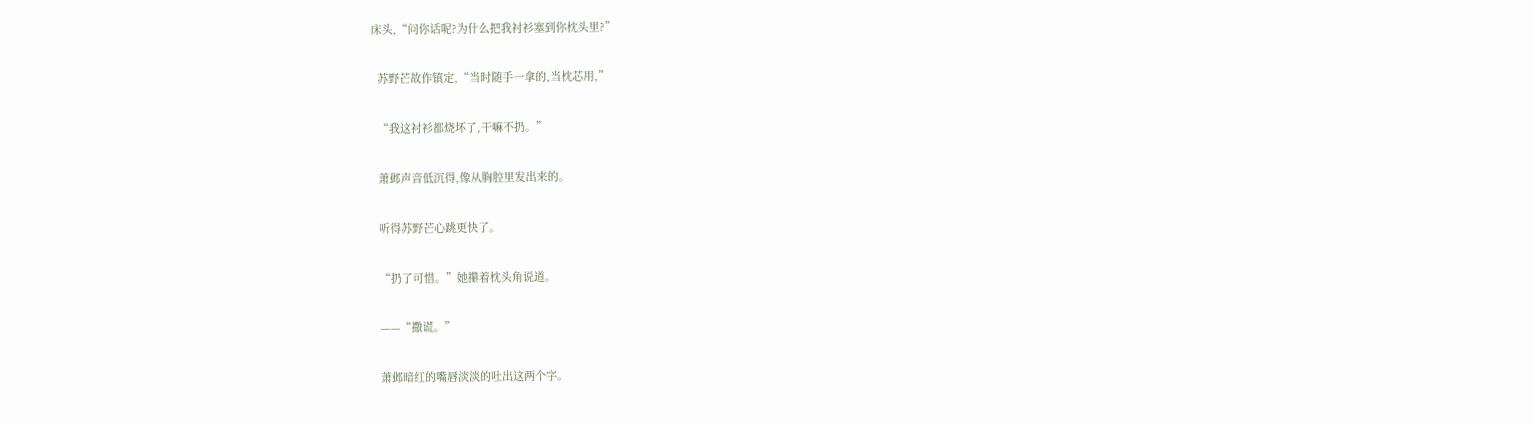床头,“问你话呢?为什么把我衬衫塞到你枕头里?”

  苏野芒故作镇定,“当时随手一拿的,当枕芯用,”

  “我这衬衫都烧坏了,干嘛不扔。”

  萧邺声音低沉得,像从胸腔里发出来的。

  听得苏野芒心跳更快了。

  “扔了可惜。”她攥着枕头角说道。

  ——“撒谎。”

  萧邺暗红的嘴唇淡淡的吐出这两个字。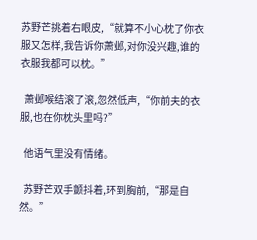苏野芒挑着右眼皮,“就算不小心枕了你衣服又怎样,我告诉你萧邺,对你没兴趣,谁的衣服我都可以枕。”

  萧邺喉结滚了滚,忽然低声,“你前夫的衣服,也在你枕头里吗?”

  他语气里没有情绪。

  苏野芒双手颤抖着,环到胸前,“那是自然。”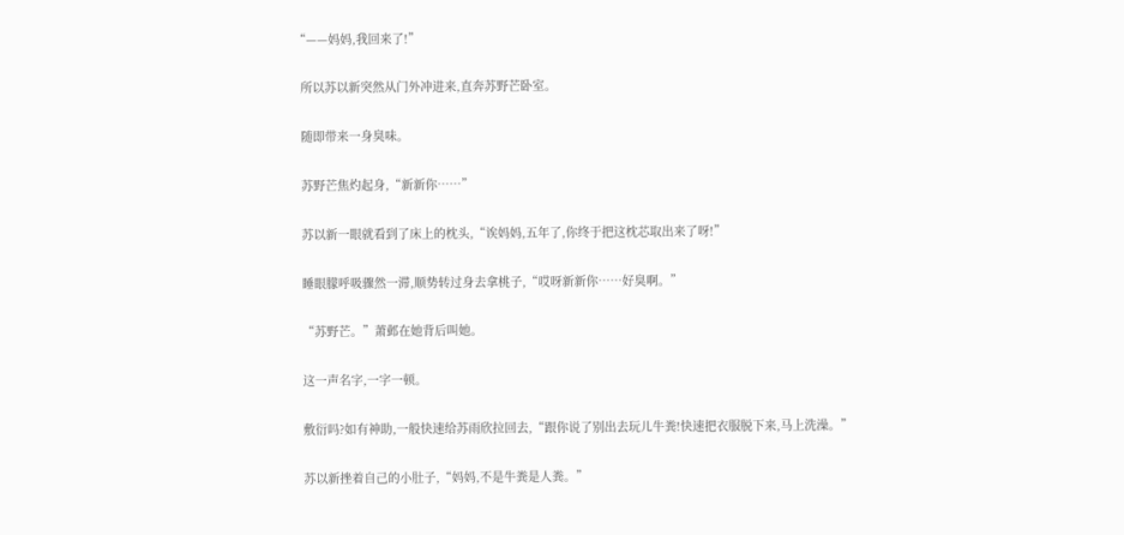“——妈妈,我回来了!”

  所以苏以新突然从门外冲进来,直奔苏野芒卧室。

  随即带来一身臭味。

  苏野芒焦灼起身,“新新你……”

  苏以新一眼就看到了床上的枕头,“诶妈妈,五年了,你终于把这枕芯取出来了呀!”

  睡眼朦呼吸骤然一滞,顺势转过身去拿桃子,“哎呀新新你……好臭啊。”

  “苏野芒。”萧邺在她背后叫她。

  这一声名字,一字一顿。

  敷衍吗?如有神助,一般快速给苏雨欣拉回去,“跟你说了别出去玩儿牛粪!快速把衣服脱下来,马上洗澡。”

  苏以新挫着自己的小肚子,“妈妈,不是牛粪是人粪。”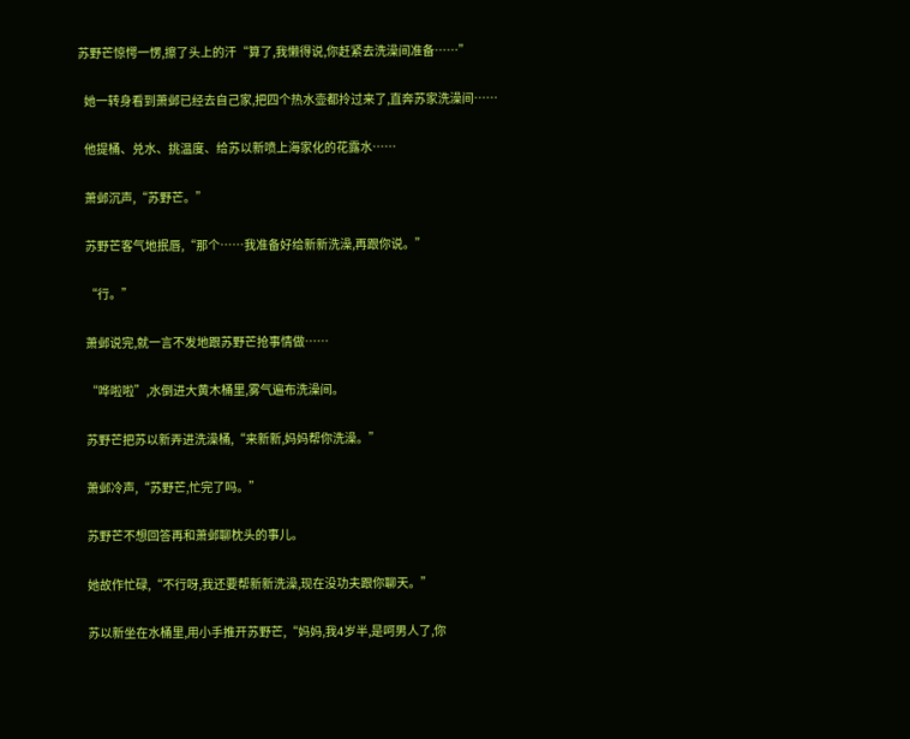苏野芒惊愕一愣,擦了头上的汗“算了,我懒得说,你赶紧去洗澡间准备……”

  她一转身看到萧邺已经去自己家,把四个热水壶都拎过来了,直奔苏家洗澡间……

  他提桶、兑水、挑温度、给苏以新喷上海家化的花露水……

  萧邺沉声,“苏野芒。”

  苏野芒客气地抿唇,“那个……我准备好给新新洗澡,再跟你说。”

  “行。”

  萧邺说完,就一言不发地跟苏野芒抢事情做……

  “哗啦啦”,水倒进大黄木桶里,雾气遍布洗澡间。

  苏野芒把苏以新弄进洗澡桶,“来新新,妈妈帮你洗澡。”

  萧邺冷声,“苏野芒,忙完了吗。”

  苏野芒不想回答再和萧邺聊枕头的事儿。

  她故作忙碌,“不行呀,我还要帮新新洗澡,现在没功夫跟你聊天。”

  苏以新坐在水桶里,用小手推开苏野芒,“妈妈,我4岁半,是呵男人了,你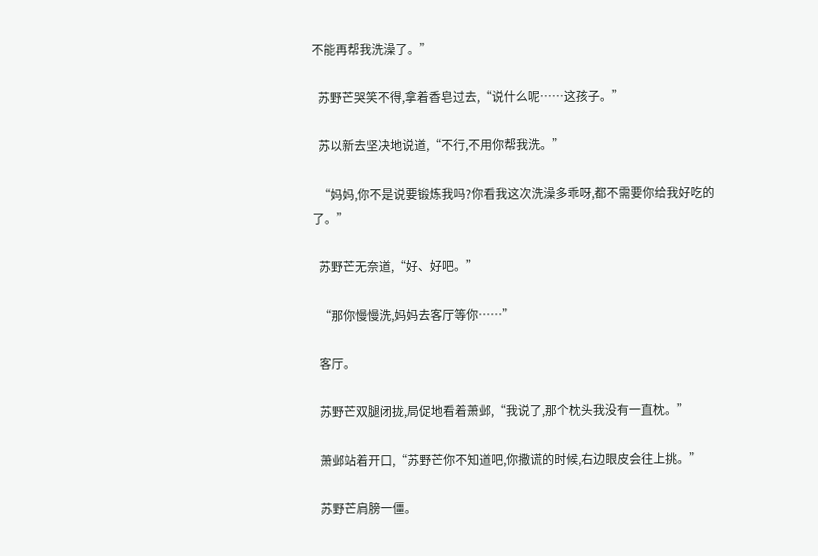不能再帮我洗澡了。”

  苏野芒哭笑不得,拿着香皂过去,“说什么呢……这孩子。”

  苏以新去坚决地说道,“不行,不用你帮我洗。”

  “妈妈,你不是说要锻炼我吗?你看我这次洗澡多乖呀,都不需要你给我好吃的了。”

  苏野芒无奈道,“好、好吧。”

  “那你慢慢洗,妈妈去客厅等你……”

  客厅。

  苏野芒双腿闭拢,局促地看着萧邺,“我说了,那个枕头我没有一直枕。”

  萧邺站着开口,“苏野芒你不知道吧,你撒谎的时候,右边眼皮会往上挑。”

  苏野芒肩膀一僵。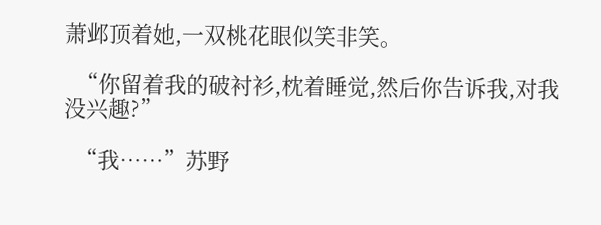萧邺顶着她,一双桃花眼似笑非笑。

  “你留着我的破衬衫,枕着睡觉,然后你告诉我,对我没兴趣?”

  “我……”苏野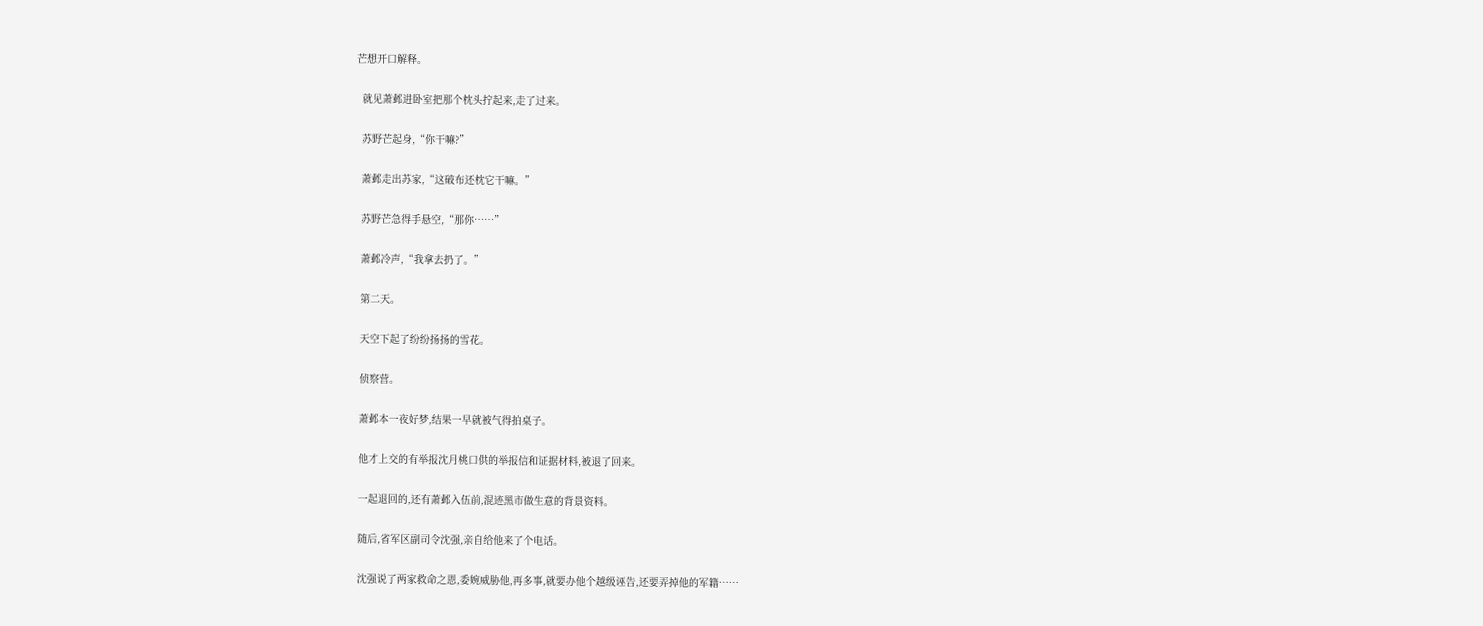芒想开口解释。

  就见萧邺进卧室把那个枕头拧起来,走了过来。

  苏野芒起身,“你干嘛?”

  萧邺走出苏家,“这破布还枕它干嘛。”

  苏野芒急得手悬空,“那你……”

  萧邺冷声,“我拿去扔了。”

  第二天。

  天空下起了纷纷扬扬的雪花。

  侦察营。

  萧邺本一夜好梦,结果一早就被气得拍桌子。

  他才上交的有举报沈月桃口供的举报信和证据材料,被退了回来。

  一起退回的,还有萧邺入伍前,混迹黑市做生意的背景资料。

  随后,省军区副司令沈强,亲自给他来了个电话。

  沈强说了两家救命之恩,委婉威胁他,再多事,就要办他个越级诬告,还要弄掉他的军籍……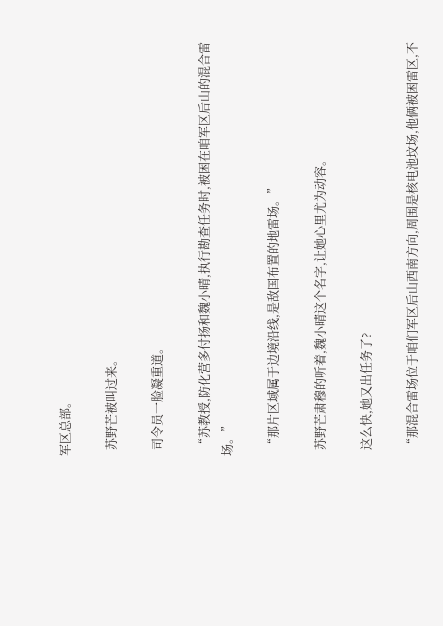军区总部。

  苏野芒被叫过来。

  司令员一脸凝重道。

  “苏教授,防化营多付扬和魏小晴,执行勘查任务时,被困在咱军区后山的混合雷场。”

  “那片区域属于边境沿线,是敌国布置的地雷场。”

  苏野芒肃穆的听着,魏小晴这个名字,让她心里尤为动容。

  这么快,她又出任务了?

  “那混合雷场位于咱们军区后山西南方向,周围是核电池坟场,他俩被困雷区,不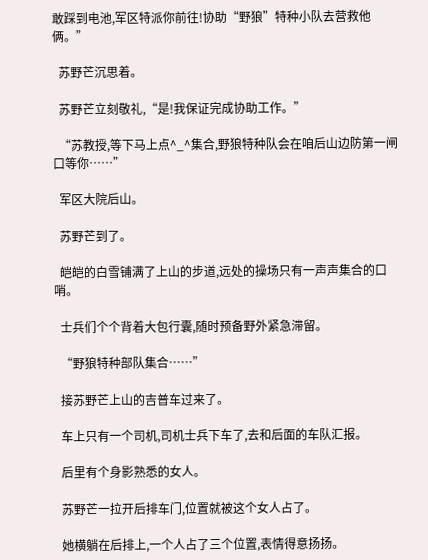敢踩到电池,军区特派你前往!协助“野狼”特种小队去营救他俩。”

  苏野芒沉思着。

  苏野芒立刻敬礼,“是!我保证完成协助工作。”

  “苏教授,等下马上点^_^集合,野狼特种队会在咱后山边防第一闸口等你……”

  军区大院后山。

  苏野芒到了。

  皑皑的白雪铺满了上山的步道,远处的操场只有一声声集合的口哨。

  士兵们个个背着大包行囊,随时预备野外紧急滞留。

  “野狼特种部队集合……”

  接苏野芒上山的吉普车过来了。

  车上只有一个司机,司机士兵下车了,去和后面的车队汇报。

  后里有个身影熟悉的女人。

  苏野芒一拉开后排车门,位置就被这个女人占了。

  她横躺在后排上,一个人占了三个位置,表情得意扬扬。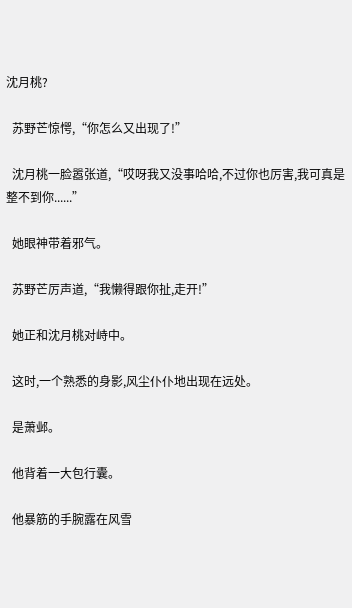沈月桃?

  苏野芒惊愕,“你怎么又出现了!”

  沈月桃一脸嚣张道,“哎呀我又没事哈哈,不过你也厉害,我可真是整不到你......”

  她眼神带着邪气。

  苏野芒厉声道,“我懒得跟你扯,走开!”

  她正和沈月桃对峙中。

  这时,一个熟悉的身影,风尘仆仆地出现在远处。

  是萧邺。

  他背着一大包行囊。

  他暴筋的手腕露在风雪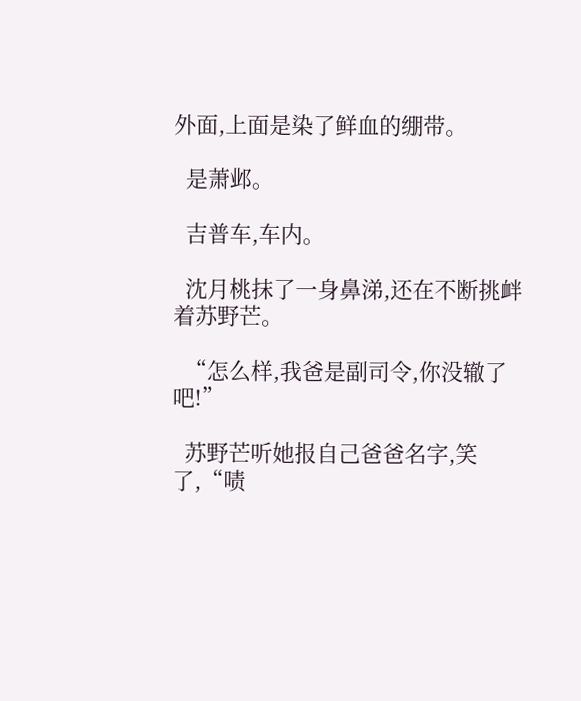外面,上面是染了鲜血的绷带。

  是萧邺。

  吉普车,车内。

  沈月桃抹了一身鼻涕,还在不断挑衅着苏野芒。

  “怎么样,我爸是副司令,你没辙了吧!”

  苏野芒听她报自己爸爸名字,笑了,“啧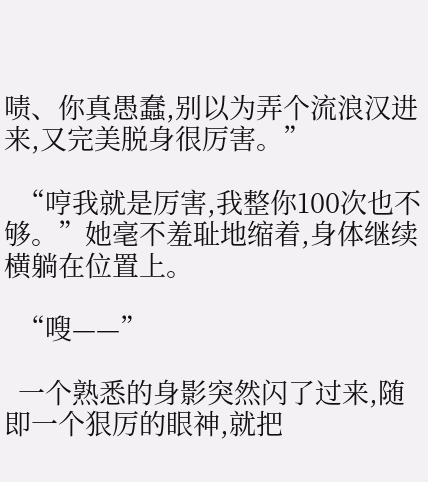啧、你真愚蠢,别以为弄个流浪汉进来,又完美脱身很厉害。”

  “哼我就是厉害,我整你100次也不够。”她毫不羞耻地缩着,身体继续横躺在位置上。

  “嗖——”

  一个熟悉的身影突然闪了过来,随即一个狠厉的眼神,就把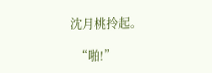沈月桃拎起。

  “啪!”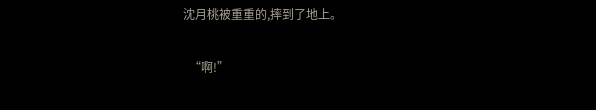沈月桃被重重的,摔到了地上。

  “啊!”